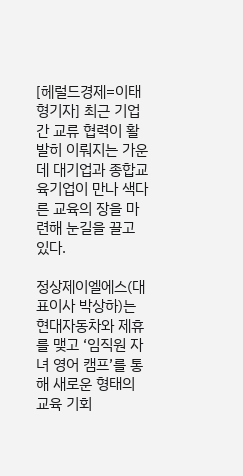[헤럴드경제=이태형기자] 최근 기업 간 교류 협력이 활발히 이뤄지는 가운데 대기업과 종합교육기업이 만나 색다른 교육의 장을 마련해 눈길을 끌고 있다.

정상제이엘에스(대표이사 박상하)는 현대자동차와 제휴를 맺고 ‘임직원 자녀 영어 캠프’를 통해 새로운 형태의 교육 기회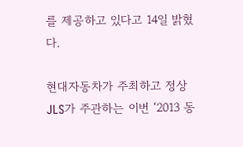를 제공하고 있다고 14일 밝혔다.

현대자동차가 주최하고 정상JLS가 주관하는 이번 ‘2013 동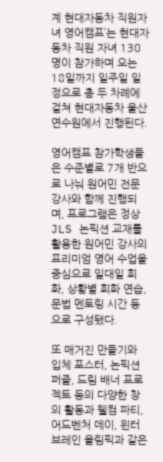계 현대자동차 직원자녀 영어캠프’는 현대자동차 직원 자녀 130명이 참가하며 오는 18일까지 일주일 일정으로 총 두 차례에 걸쳐 현대자동차 울산 연수원에서 진행된다.

영어캠프 참가학생들은 수준별로 7개 반으로 나눠 원어민 전문강사와 함께 진행되며, 프로그램은 정상JLS 논픽션 교재를 활용한 원어민 강사의 프리미엄 영어 수업을 중심으로 일대일 회화, 상황별 회화 연습, 문법 멘토링 시간 등으로 구성됐다.

또 매거진 만들기와 입체 포스터, 논픽션 퍼즐, 드림 배너 프로젝트 등의 다양한 창의 활동과 웰컴 파티, 어드벤처 데이, 윈터 브레인 올림픽과 같은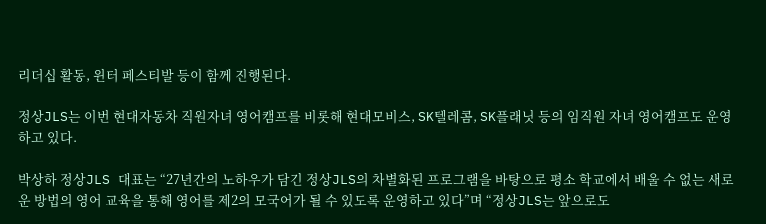리더십 활동, 윈터 페스티발 등이 함께 진행된다.

정상JLS는 이번 현대자동차 직원자녀 영어캠프를 비롯해 현대모비스, SK텔레콤, SK플래닛 등의 임직원 자녀 영어캠프도 운영하고 있다.

박상하 정상JLS 대표는 “27년간의 노하우가 담긴 정상JLS의 차별화된 프로그램을 바탕으로 평소 학교에서 배울 수 없는 새로운 방법의 영어 교육을 통해 영어를 제2의 모국어가 될 수 있도록 운영하고 있다”며 “정상JLS는 앞으로도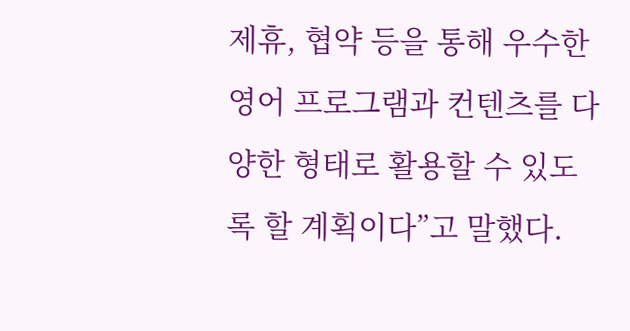제휴, 협약 등을 통해 우수한 영어 프로그램과 컨텐츠를 다양한 형태로 활용할 수 있도록 할 계획이다”고 말했다.